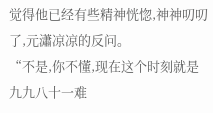觉得他已经有些精神恍惚,神神叨叨了,元瀟凉凉的反问。
“不是,你不懂,现在这个时刻就是九九八十一难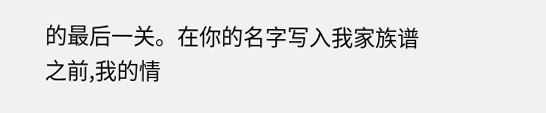的最后一关。在你的名字写入我家族谱之前,我的情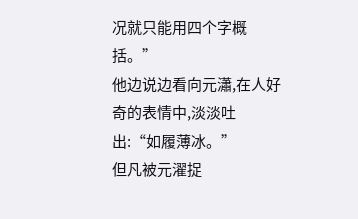况就只能用四个字概括。”
他边说边看向元瀟,在人好奇的表情中,淡淡吐出:“如履薄冰。”
但凡被元濯捉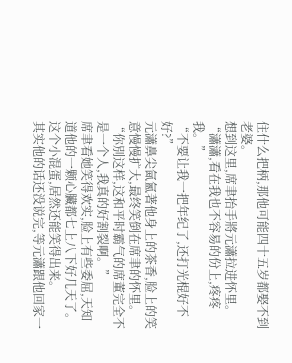住什么把柄,那他可能四十五岁都娶不到老婆。
想到这里,席聿抬手將元瀟拉进怀里。
“瀟瀟,看在我也不容易的份上,疼疼我。”
“不要让我一把年纪了,还打光棍好不好?”
元瀟鼻尖氤氳著他身上的茶香,脸上的笑意慢慢扩大,最终笑倒在席聿的怀里。
“你別这样,这和平时霸气的席董完全不是一个人,我真的好割裂啊。”
席聿看她笑得欢实,脸上有些委屈,天知道他的一颗心臟都七上八下好几天了。
这个小混蛋,居然还能笑得出来。
其实他的话还没说完,等元瀟跟他回家一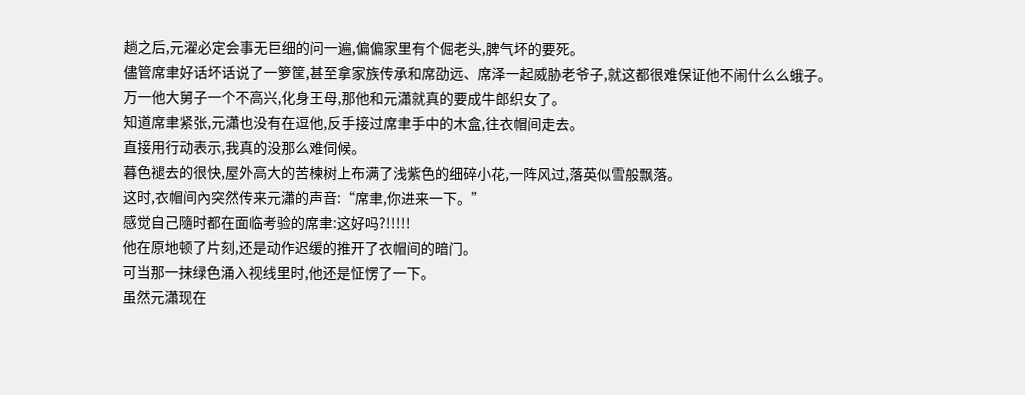趟之后,元濯必定会事无巨细的问一遍,偏偏家里有个倔老头,脾气坏的要死。
儘管席聿好话坏话说了一箩筐,甚至拿家族传承和席劭远、席泽一起威胁老爷子,就这都很难保证他不闹什么么蛾子。
万一他大舅子一个不高兴,化身王母,那他和元瀟就真的要成牛郎织女了。
知道席聿紧张,元瀟也没有在逗他,反手接过席聿手中的木盒,往衣帽间走去。
直接用行动表示,我真的没那么难伺候。
暮色褪去的很快,屋外高大的苦楝树上布满了浅紫色的细碎小花,一阵风过,落英似雪般飘落。
这时,衣帽间內突然传来元瀟的声音:“席聿,你进来一下。”
感觉自己隨时都在面临考验的席聿:这好吗?!!!!!
他在原地顿了片刻,还是动作迟缓的推开了衣帽间的暗门。
可当那一抹绿色涌入视线里时,他还是怔愣了一下。
虽然元瀟现在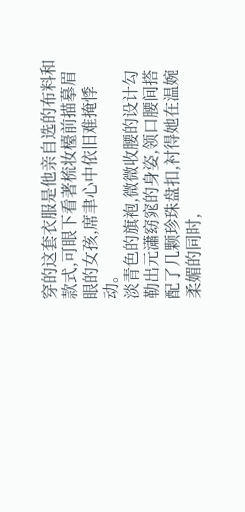穿的这套衣服是他亲自选的布料和款式,可眼下看著梳妆檯前描摹眉眼的女孩,席聿心中依旧难掩悸动。
淡青色的旗袍,微微收腰的设计勾勒出元瀟窈窕的身姿,领口腰间搭配了几颗珍珠盘扣,衬得她在温婉柔媚的同时,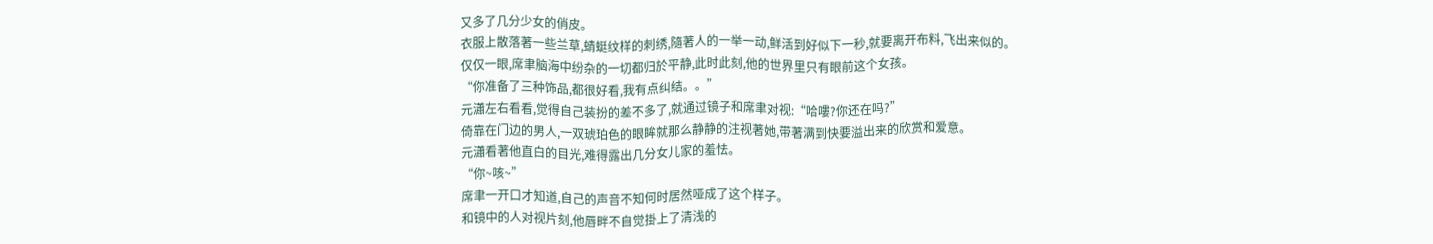又多了几分少女的俏皮。
衣服上散落著一些兰草,蜻蜓纹样的刺绣,隨著人的一举一动,鲜活到好似下一秒,就要离开布料,飞出来似的。
仅仅一眼,席聿脑海中纷杂的一切都归於平静,此时此刻,他的世界里只有眼前这个女孩。
“你准备了三种饰品,都很好看,我有点纠结。。”
元瀟左右看看,觉得自己装扮的差不多了,就通过镜子和席聿对视:“哈嘍?你还在吗?”
倚靠在门边的男人,一双琥珀色的眼眸就那么静静的注视著她,带著满到快要溢出来的欣赏和爱意。
元瀟看著他直白的目光,难得露出几分女儿家的羞怯。
“你~咳~”
席聿一开口才知道,自己的声音不知何时居然哑成了这个样子。
和镜中的人对视片刻,他唇畔不自觉掛上了清浅的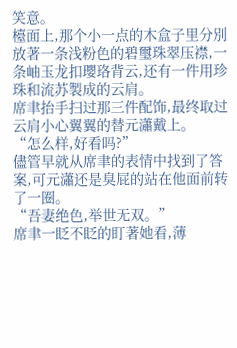笑意。
檯面上,那个小一点的木盒子里分別放著一条浅粉色的碧璽珠翠压襟,一条岫玉龙扣瓔珞背云,还有一件用珍珠和流苏製成的云肩。
席聿抬手扫过那三件配饰,最终取过云肩小心翼翼的替元瀟戴上。
“怎么样,好看吗?”
儘管早就从席聿的表情中找到了答案,可元瀟还是臭屁的站在他面前转了一圈。
“吾妻绝色,举世无双。”
席聿一眨不眨的盯著她看,薄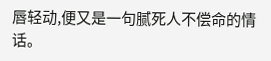唇轻动,便又是一句腻死人不偿命的情话。